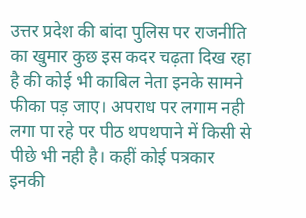उत्तर प्रदेश की बांदा पुलिस पर राजनीति का खुमार कुछ इस कदर चढ़ता दिख रहा है की कोई भी काबिल नेता इनके सामने फीका पड़ जाए। अपराध पर लगाम नही लगा पा रहे पर पीठ थपथपाने में किसी से पीछे भी नही है। कहीं कोई पत्रकार इनकी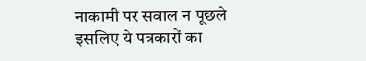नाकामी पर सवाल न पूछले इसलिए ये पत्रकारों का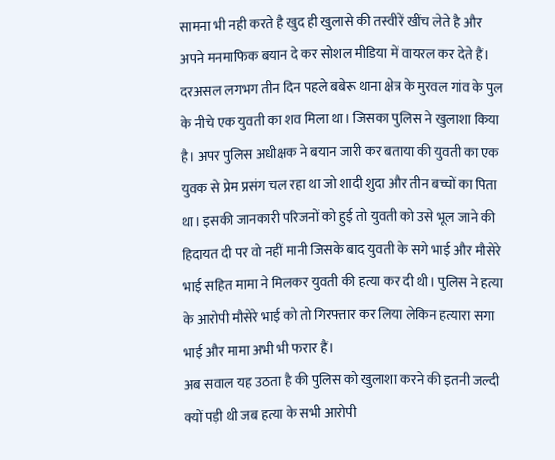सामना भी नही करते है खुद ही खुलासे की तस्वीरें खींच लेते है और अपने मनमाफिक बयान दे कर सोशल मीडिया में वायरल कर देते हैं।
दरअसल लगभग तीन दिन पहले बबेरू थाना क्षेत्र के मुरवल गांव के पुल के नीचे एक युवती का शव मिला था। जिसका पुलिस ने खुलाशा किया है। अपर पुलिस अधीक्षक ने बयान जारी कर बताया की युवती का एक युवक से प्रेम प्रसंग चल रहा था जो शादी शुदा और तीन बच्चों का पिता था। इसकी जानकारी परिजनों को हुई तो युवती को उसे भूल जाने की हिदायत दी पर वो नहीं मानी जिसके बाद युवती के सगे भाई और मौसेरे भाई सहित मामा ने मिलकर युवती की हत्या कर दी थी। पुलिस ने हत्या के आरोपी मौसेरे भाई को तो गिरफ्तार कर लिया लेकिन हत्यारा सगा भाई और मामा अभी भी फरार हैं।
अब सवाल यह उठता है की पुलिस को खुलाशा करने की इतनी जल्दी क्यों पड़ी थी जब हत्या के सभी आरोपी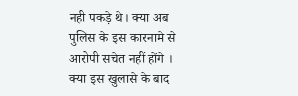नही पकड़े थे। क्या अब पुलिस के इस कारनामे से आरोपी सचेत नहीं होंगे । क्या इस खुलासे के बाद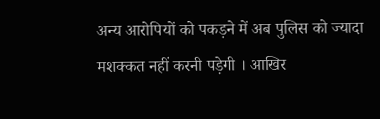अन्य आरोपियों को पकड़ने में अब पुलिस को ज्यादा मशक्कत नहीं करनी पड़ेगी । आखिर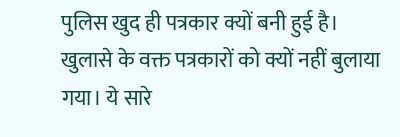पुलिस खुद ही पत्रकार क्यों बनी हुई है। खुलासे के वक्त पत्रकारों को क्यों नहीं बुलाया गया। ये सारे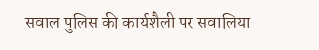सवाल पुलिस की कार्यशैली पर सवालिया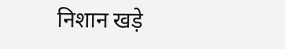निशान खड़े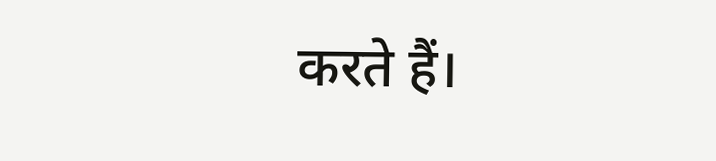करते हैं।